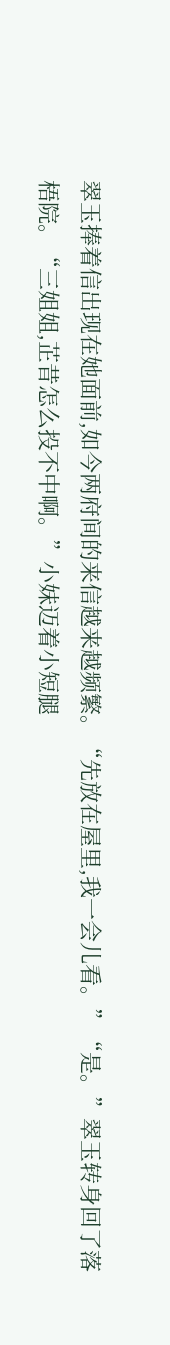翠玉捧着信出现在她面前,如今两府间的来信越来越频繁。“先放在屋里,我一会儿看。”“是。”翠玉转身回了落梧院。“三姐姐,芷昔怎么投不中啊。”小妹迈着小短腿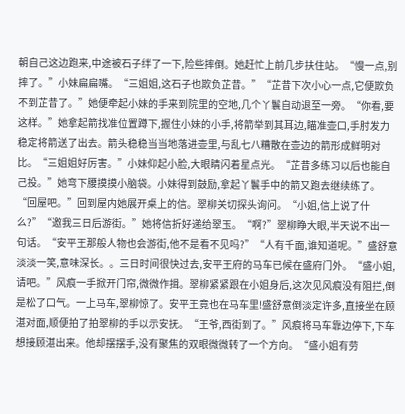朝自己这边跑来,中途被石子绊了一下,险些摔倒。她赶忙上前几步扶住站。“慢一点,别摔了。”小妹扁扁嘴。“三姐姐,这石子也欺负芷昔。”“芷昔下次小心一点,它便欺负不到芷昔了。”她便牵起小妹的手来到院里的空地,几个丫鬟自动退至一旁。“你看,要这样。”她拿起箭找准位置蹲下,握住小妹的小手,将箭举到其耳边,瞄准壶口,手肘发力稳定将箭送了出去。箭头稳稳当当地落进壶里,与乱七八糟散在壶边的箭形成鲜明对比。“三姐姐好厉害。”小妹仰起小脸,大眼睛闪着星点光。“芷昔多练习以后也能自己投。”她弯下腰摸摸小脑袋。小妹得到鼓励,拿起丫鬟手中的箭又跑去继续练了。“回屋吧。”回到屋内她展开桌上的信。翠柳关切探头询问。“小姐,信上说了什么?”“邀我三日后游街。”她将信折好递给翠玉。“啊?”翠柳睁大眼,半天说不出一句话。“安平王那般人物也会游街,他不是看不见吗?”“人有千面,谁知道呢。”盛舒意淡淡一笑,意味深长。。三日时间很快过去,安平王府的马车已候在盛府门外。“盛小姐,请吧。”风痕一手掀开门帘,微微作揖。翠柳紧紧跟在小姐身后,这次见风痕没有阻拦,倒是松了口气。一上马车,翠柳惊了。安平王竟也在马车里!盛舒意倒淡定许多,直接坐在顾湛对面,顺便拍了拍翠柳的手以示安抚。“王爷,西街到了。”风痕将马车靠边停下,下车想接顾湛出来。他却摆摆手,没有聚焦的双眼微微转了一个方向。“盛小姐有劳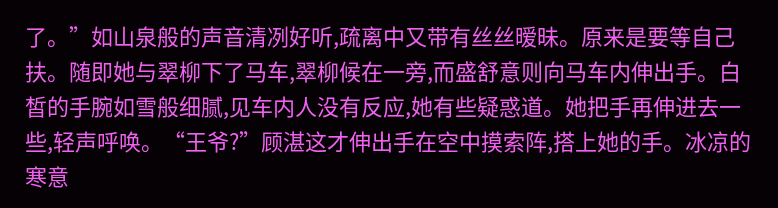了。”如山泉般的声音清冽好听,疏离中又带有丝丝暧昧。原来是要等自己扶。随即她与翠柳下了马车,翠柳候在一旁,而盛舒意则向马车内伸出手。白皙的手腕如雪般细腻,见车内人没有反应,她有些疑惑道。她把手再伸进去一些,轻声呼唤。“王爷?”顾湛这才伸出手在空中摸索阵,搭上她的手。冰凉的寒意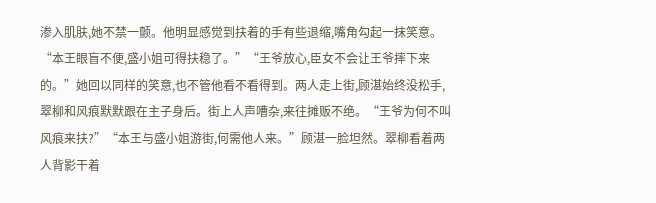渗入肌肤,她不禁一颤。他明显感觉到扶着的手有些退缩,嘴角勾起一抹笑意。“本王眼盲不便,盛小姐可得扶稳了。”“王爷放心,臣女不会让王爷摔下来的。”她回以同样的笑意,也不管他看不看得到。两人走上街,顾湛始终没松手,翠柳和风痕默默跟在主子身后。街上人声嘈杂,来往摊贩不绝。“王爷为何不叫风痕来扶?”“本王与盛小姐游街,何需他人来。”顾湛一脸坦然。翠柳看着两人背影干着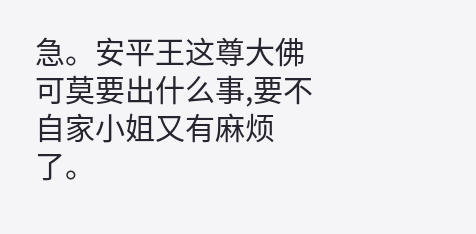急。安平王这尊大佛可莫要出什么事,要不自家小姐又有麻烦了。